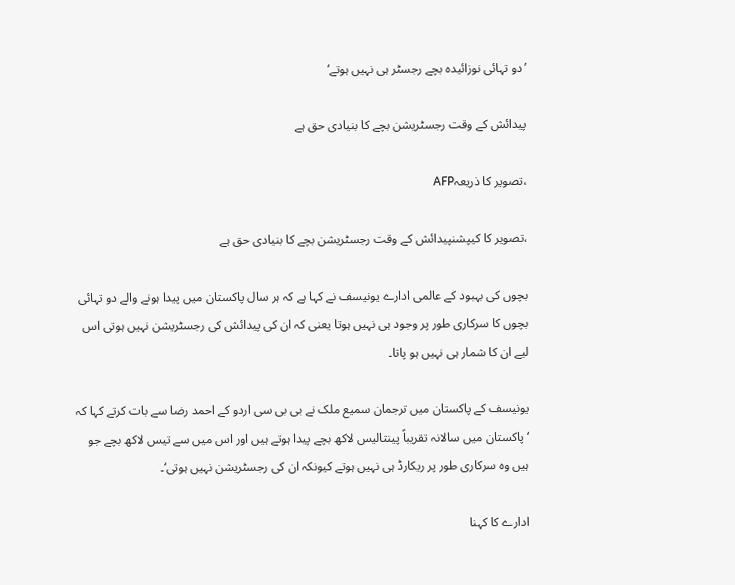’دو تہائی نوزائیدہ بچے رجسٹر ہی نہیں ہوتے‘

پیدائش کے وقت رجسٹریشن بچے کا بنیادی حق ہے

،تصویر کا ذریعہAFP

،تصویر کا کیپشنپیدائش کے وقت رجسٹریشن بچے کا بنیادی حق ہے

بچوں کی بہبود کے عالمی ادارے یونیسف نے کہا ہے کہ ہر سال پاکستان میں پیدا ہونے والے دو تہائی بچوں کا سرکاری طور پر وجود ہی نہیں ہوتا یعنی کہ ان کی پیدائش کی رجسٹریشن نہیں ہوتی اس لیے ان کا شمار ہی نہیں ہو پاتا۔

یونیسف کے پاکستان میں ترجمان سمیع ملک نے بی بی سی اردو کے احمد رضا سے بات کرتے کہا کہ ‘پاکستان میں سالانہ تقریباً پینتالیس لاکھ بچے پیدا ہوتے ہیں اور اس میں سے تیس لاکھ بچے جو ہیں وہ سرکاری طور پر ریکارڈ ہی نہیں ہوتے کیونکہ ان کی رجسٹریشن نہیں ہوتی‘۔

ادارے کا کہنا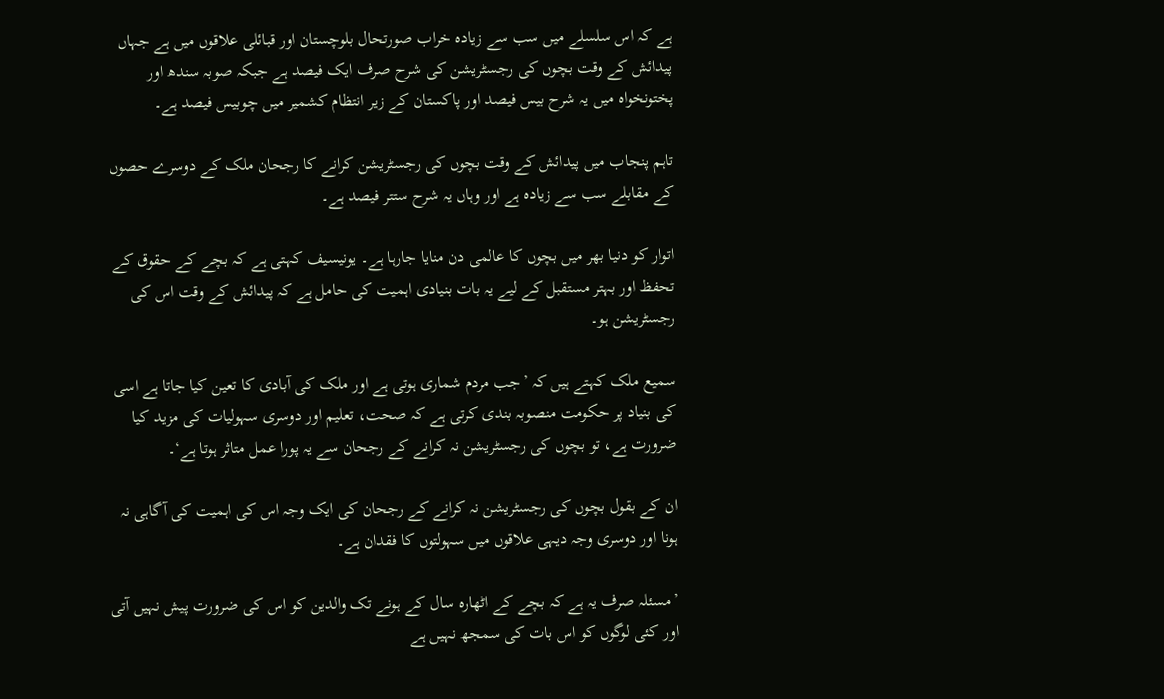ہے کہ اس سلسلے میں سب سے زیادہ خراب صورتحال بلوچستان اور قبائلی علاقوں میں ہے جہاں پیدائش کے وقت بچوں کی رجسٹریشن کی شرح صرف ایک فیصد ہے جبکہ صوبہ سندھ اور پختونخواہ میں یہ شرح بیس فیصد اور پاکستان کے زیر انتظام کشمیر میں چوبیس فیصد ہے۔

تاہم پنجاب میں پیدائش کے وقت بچوں کی رجسٹریشن کرانے کا رجحان ملک کے دوسرے حصوں کے مقابلے سب سے زیادہ ہے اور وہاں یہ شرح ستتر فیصد ہے۔

اتوار کو دنیا بھر میں بچوں کا عالمی دن منایا جارہا ہے۔ یونیسیف کہتی ہے کہ بچے کے حقوق کے تحفظ اور بہتر مستقبل کے لیے یہ بات بنیادی اہمیت کی حامل ہے کہ پیدائش کے وقت اس کی رجسٹریشن ہو۔

سمیع ملک کہتے ہیں کہ ’جب مردم شماری ہوتی ہے اور ملک کی آبادی کا تعین کیا جاتا ہے اسی کی بنیاد پر حکومت منصوبہ بندی کرتی ہے کہ صحت، تعلیم اور دوسری سہولیات کی مزید کیا ضرورت ہے، تو بچوں کی رجسٹریشن نہ کرانے کے رجحان سے یہ پورا عمل متاثر ہوتا ہے‘۔

ان کے بقول بچوں کی رجسٹریشن نہ کرانے کے رجحان کی ایک وجہ اس کی اہمیت کی آگاہی نہ ہونا اور دوسری وجہ دیہی علاقوں میں سہولتوں کا فقدان ہے۔

’مسئلہ صرف یہ ہے کہ بچے کے اٹھارہ سال کے ہونے تک والدین کو اس کی ضرورت پیش نہیں آتی اور کئی لوگوں کو اس بات کی سمجھ نہیں ہے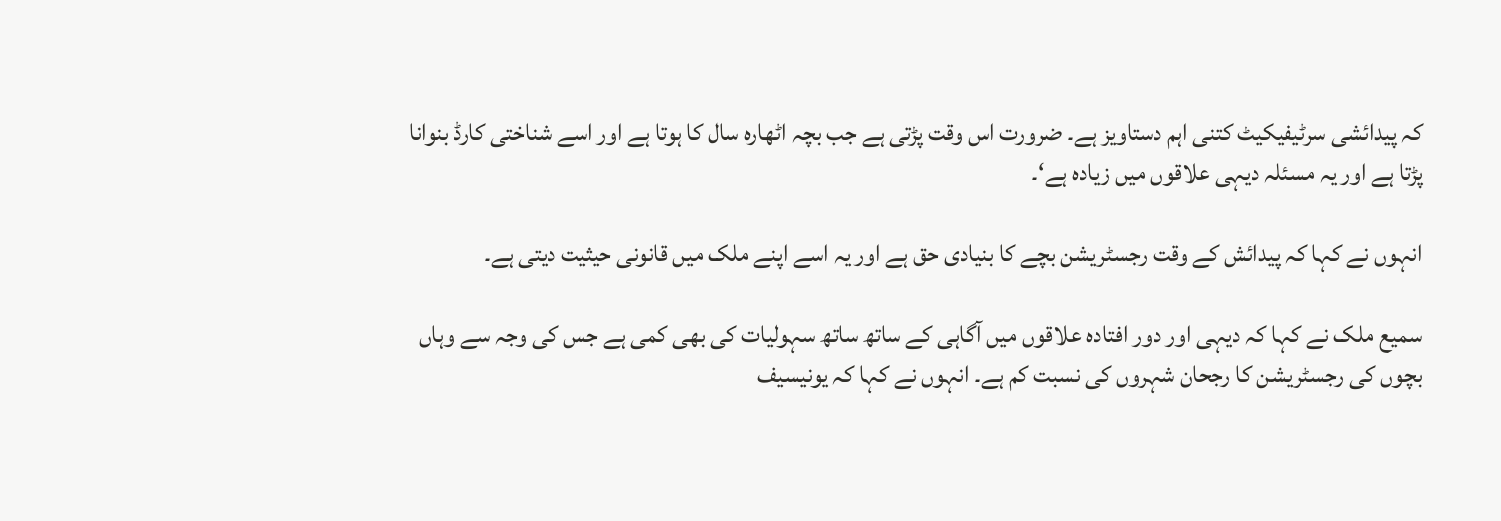کہ پیدائشی سرٹیفیکیٹ کتنی اہم دستاویز ہے۔ ضرورت اس وقت پڑتی ہے جب بچہ اٹھارہ سال کا ہوتا ہے اور اسے شناختی کارڈ بنوانا پڑتا ہے اور یہ مسئلہ دیہی علاقوں میں زیادہ ہے‘۔

انہوں نے کہا کہ پیدائش کے وقت رجسٹریشن بچے کا بنیادی حق ہے اور یہ اسے اپنے ملک میں قانونی حیثیت دیتی ہے۔

سمیع ملک نے کہا کہ دیہی اور دور افتادہ علاقوں میں آگاہی کے ساتھ ساتھ سہولیات کی بھی کمی ہے جس کی وجہ سے وہاں بچوں کی رجسٹریشن کا رجحان شہروں کی نسبت کم ہے۔ انہوں نے کہا کہ یونیسیف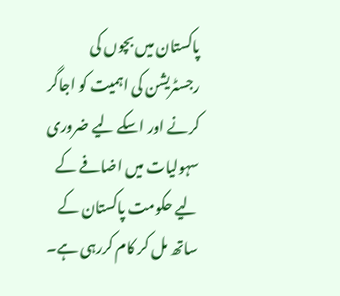پاکستان میں بچوں کی رجسٹریشن کی اہمیت کو اجاگر کرنے اور اسکے لیے ضروری سہولیات میں اضافے کے لیے حکومت پاکستان کے ساتھ مل کر کام کررہی ہے۔